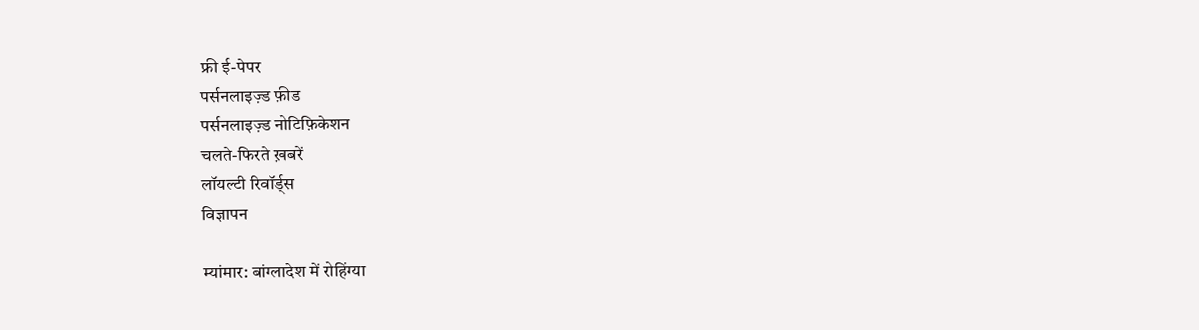फ्री ई-पेपर
पर्सनलाइज़्ड फ़ीड
पर्सनलाइज़्ड नोटिफ़िकेशन
चलते-फिरते ख़बरें
लॉयल्टी रिवॉर्ड्स
विज्ञापन

म्यांमार: बांग्लादेश में रोहिंग्या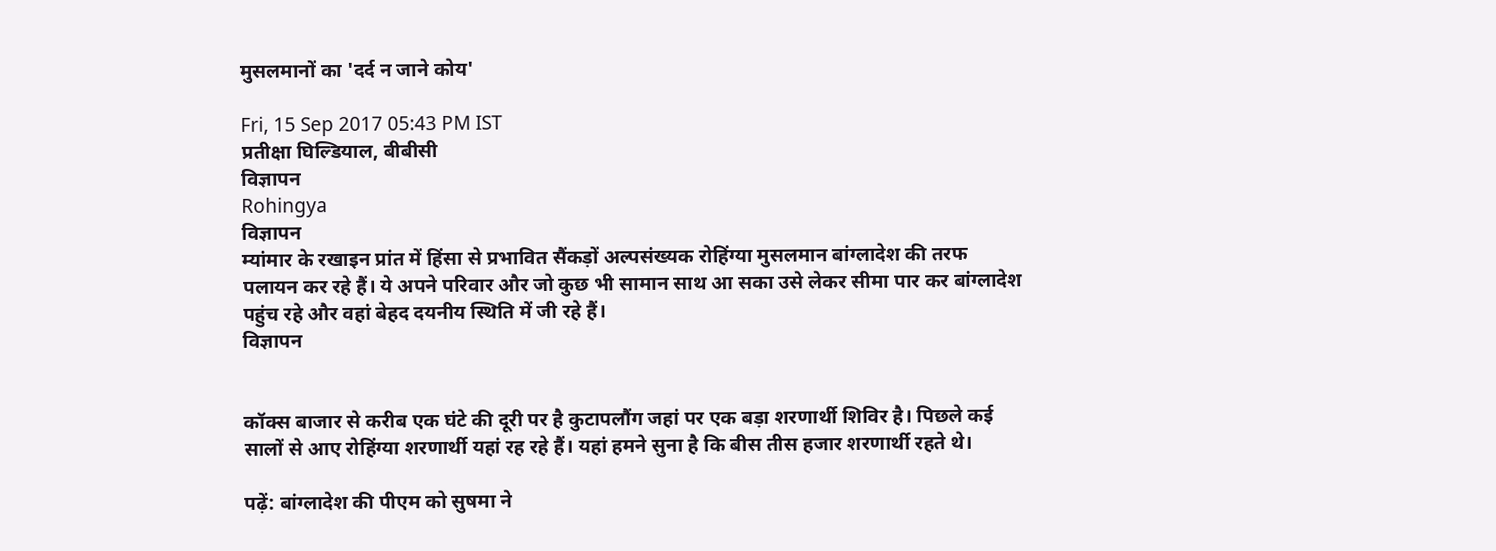मुसलमानों का 'दर्द न जाने कोय'

Fri, 15 Sep 2017 05:43 PM IST
प्रतीक्षा घिल्डियाल, बीबीसी
विज्ञापन
Rohingya
विज्ञापन
म्यांमार के रखाइन प्रांत में हिंसा से प्रभावित सैंकड़ों अल्पसंख्यक रोहिंग्या मुसलमान बांग्लादेश की तरफ पलायन कर रहे हैं। ये अपने परिवार और जो कुछ भी सामान साथ आ सका उसे लेकर सीमा पार कर बांग्लादेश पहुंच रहे और वहां बेहद दयनीय स्थिति में जी रहे हैं।
विज्ञापन


कॉक्स बाजार से करीब एक घंटे की दूरी पर है कुटापलौंग जहां पर एक बड़ा शरणार्थी शिविर है। पिछले कई सालों से आए रोहिंग्या शरणार्थी यहां रह रहे हैं। यहां हमने सुना है कि बीस तीस हजार शरणार्थी रहते थे।

पढ़ें: बांग्लादेश की पीएम को सुषमा ने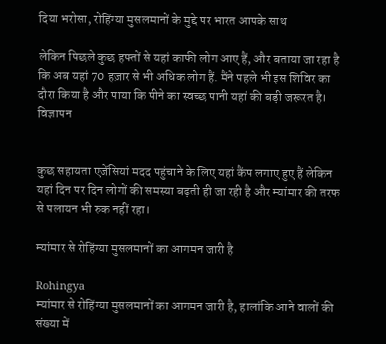दिया भरोसा, रोहिंग्या मुसलमानों के मुद्दे पर भारत आपके साथ

लेकिन पिछले कुछ हफ्तों से यहां काफी लोग आए हैं, और बताया जा रहा है कि अब यहां 70 हज़ार से भी अधिक लोग हैं. मैंने पहले भी इस शिविर का दौरा किया है और पाया कि पीने का स्वच्छ पानी यहां की बड़ी जरूरत है।
विज्ञापन


कुछ सहायता एजेंसियां मदद पहुंचाने के लिए यहां कैंप लगाए हुए हैं लेकिन यहां दिन पर दिन लोगों की समस्या बढ़ती ही जा रही है और म्यांमार की तरफ से पलायन भी रुक नहीं रहा।

म्यांमार से रोहिंग्या मुसलमानों का आगमन जारी है

Rohingya
म्यांमार से रोहिंग्या मुसलमानों का आगमन जारी है, हालांकि आने वालों की संख्या में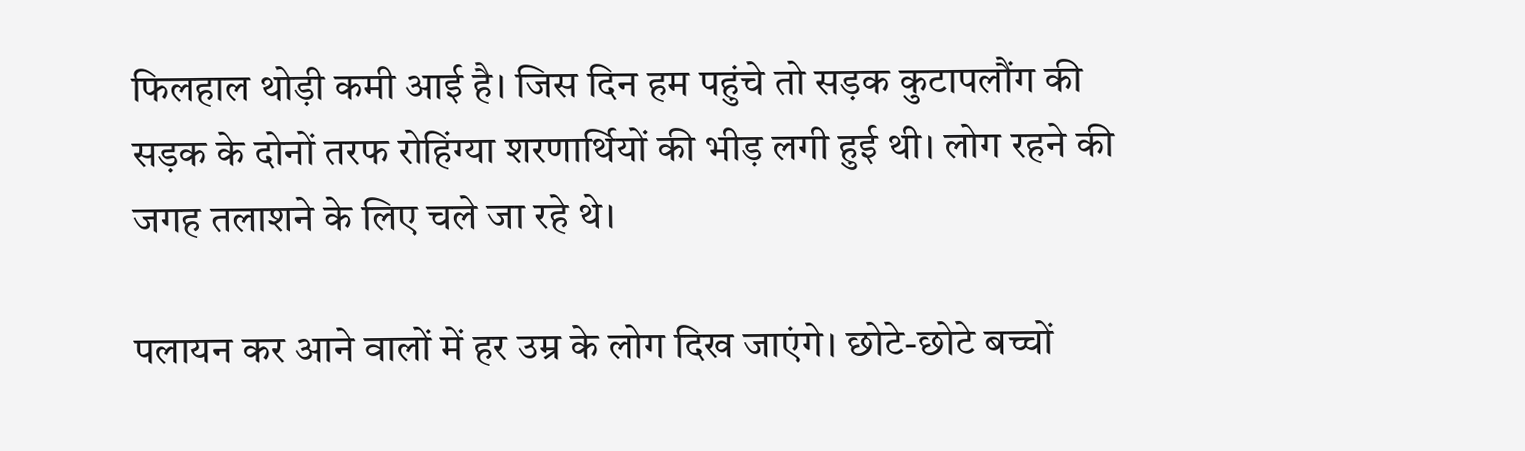फिलहाल थोड़ी कमी आई है। जिस दिन हम पहुंचे तो सड़क कुटापलौंग की सड़क के दोनों तरफ रोहिंग्या शरणार्थियों की भीड़ लगी हुई थी। लोग रहने की जगह तलाशने के लिए चले जा रहे थे।

पलायन कर आने वालों में हर उम्र के लोग दिख जाएंगे। छोटे-छोटे बच्चों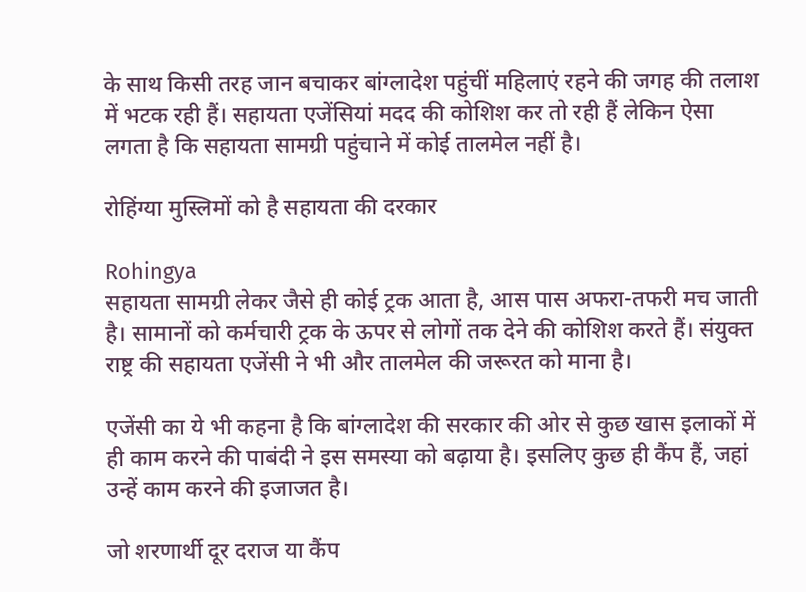के साथ किसी तरह जान बचाकर बांग्लादेश पहुंचीं महिलाएं रहने की जगह की तलाश में भटक रही हैं। सहायता एजेंसियां मदद की कोशिश कर तो रही हैं लेकिन ऐसा लगता है कि सहायता सामग्री पहुंचाने में कोई तालमेल नहीं है।

रोहिंग्या मुस्लिमों को है सहायता की दरकार

Rohingya
सहायता सामग्री लेकर जैसे ही कोई ट्रक आता है, आस पास अफरा-तफरी मच जाती है। सामानों को कर्मचारी ट्रक के ऊपर से लोगों तक देने की कोशिश करते हैं। संयुक्त राष्ट्र की सहायता एजेंसी ने भी और तालमेल की जरूरत को माना है।

एजेंसी का ये भी कहना है कि बांग्लादेश की सरकार की ओर से कुछ खास इलाकों में ही काम करने की पाबंदी ने इस समस्या को बढ़ाया है। इसलिए कुछ ही कैंप हैं, जहां उन्हें काम करने की इजाजत है।

जो शरणार्थी दूर दराज या कैंप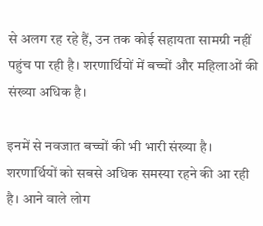से अलग रह रहे हैं, उन तक कोई सहायता सामग्री नहीं पहुंच पा रही है। शरणार्थियों में बच्चों और महिलाओं की संख्या अधिक है।

इनमें से नवजात बच्चों की भी भारी संख्या है। शरणार्थियों को सबसे अधिक समस्या रहने की आ रही है। आने वाले लोग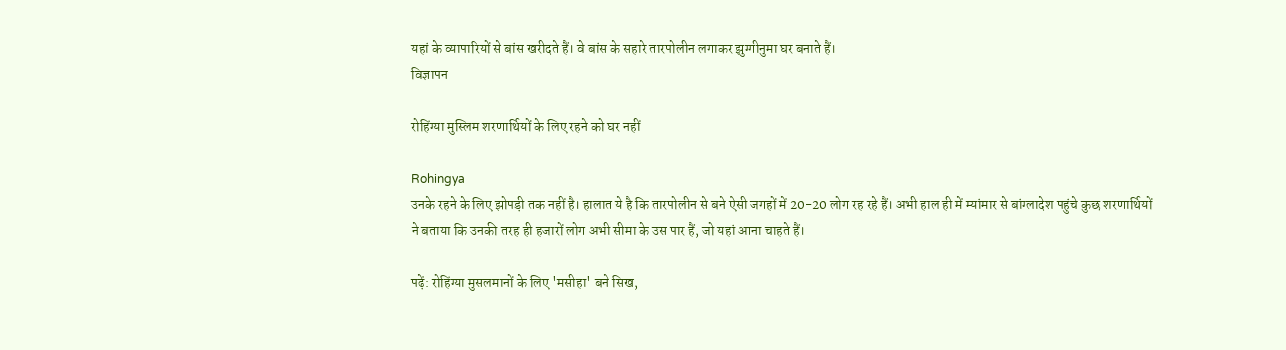यहां के व्यापारियों से बांस खरीदते हैं। वे बांस के सहारे तारपोलीन लगाकर झुग्गीनुमा घर बनाते हैं।
विज्ञापन

रोहिंग्या मुस्लिम शरणार्थियों के लिए रहने को घर नहीं

Rohingya
उनके रहने के लिए झोपड़ी तक नहीं है। हालात ये है कि तारपोलीन से बने ऐसी जगहों में 20-20 लोग रह रहे हैं। अभी हाल ही में म्यांमार से बांग्लादेश पहुंचे कुछ शरणार्थियों ने बताया कि उनकी तरह ही हजारों लोग अभी सीमा के उस पार हैं, जो यहां आना चाहते हैं।

पढ़ें: रोहिंग्या मुसलमानों के लिए 'मसीहा' बने सिख,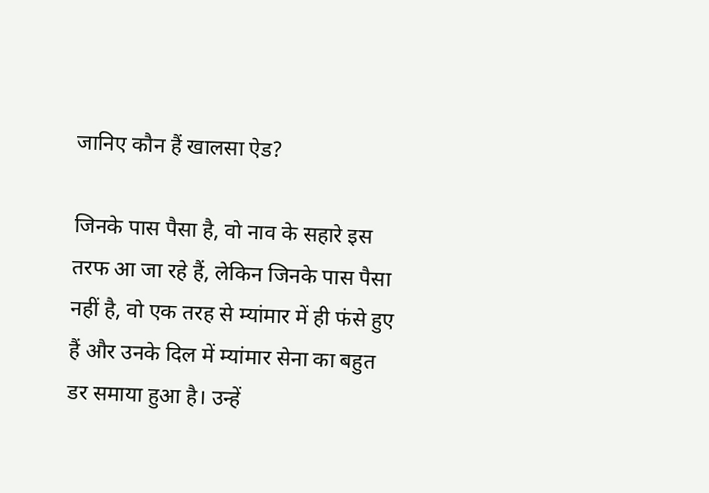जानिए कौन हैं खालसा ऐड?

जिनके पास पैसा है, वो नाव के सहारे इस तरफ आ जा रहे हैं, लेकिन जिनके पास पैसा नहीं है, वो एक तरह से म्यांमार में ही फंसे हुए हैं और उनके दिल में म्यांमार सेना का बहुत डर समाया हुआ है। उन्हें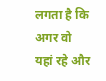लगता है कि अगर वो यहां रहे और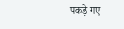पकड़े गए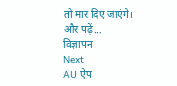तो मार दिए जाएंगे।
और पढ़ें...
विज्ञापन
Next
AU ऐप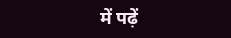में पढ़ें